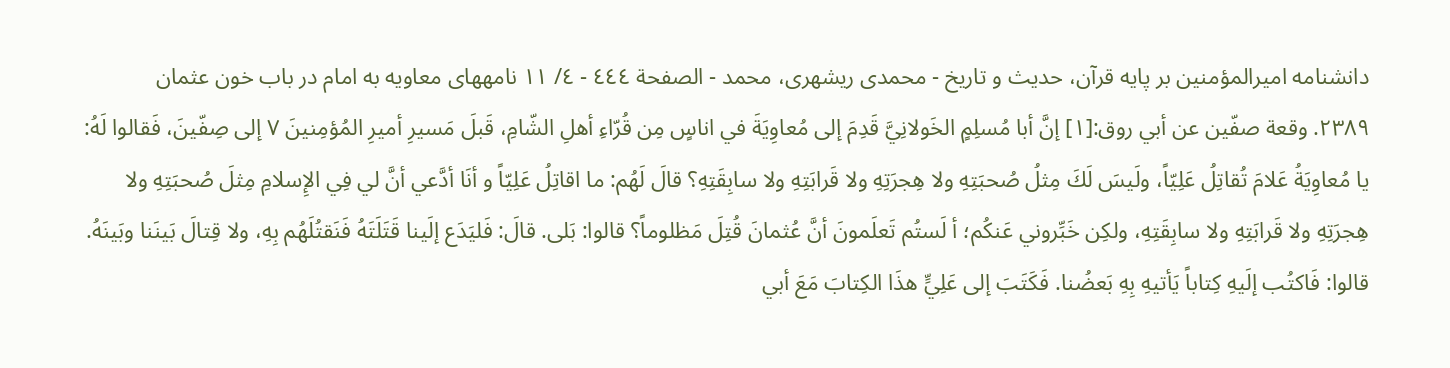دانشنامه اميرالمؤمنين بر پايه قرآن، حديث و تاريخ - محمدی ریشهری، محمد - الصفحة ٤٤٤ - ٤/ ١١ نامههاى معاويه به امام در باب خون عثمان
٢٣٨٩. وقعة صفّين عن أبي روق:[١] إنَّ أبا مُسلِمٍ الخَولانِيَّ قَدِمَ إلى مُعاوِيَةَ في اناسٍ مِن قُرّاءِ أهلِ الشّامِ، قَبلَ مَسيرِ أميرِ المُؤمِنينَ ٧ إلى صِفّينَ، فَقالوا لَهُ: يا مُعاوِيَةُ عَلامَ تُقاتِلُ عَلِيّاً، ولَيسَ لَكَ مِثلُ صُحبَتِهِ ولا هِجرَتِهِ ولا قَرابَتِهِ ولا سابِقَتِهِ؟ قالَ لَهُم: ما اقاتِلُ عَلِيّاً و أنَا أدَّعي أنَّ لي فِي الإِسلامِ مِثلَ صُحبَتِهِ ولا هِجرَتِهِ ولا قَرابَتِهِ ولا سابِقَتِهِ، ولكِن خَبِّروني عَنكُم؛ أ لَستُم تَعلَمونَ أنَّ عُثمانَ قُتِلَ مَظلوماً؟ قالوا: بَلى. قالَ: فَليَدَع إلَينا قَتَلَتَهُ فَنَقتُلَهُم بِهِ، ولا قِتالَ بَينَنا وبَينَهُ. قالوا: فَاكتُب إلَيهِ كِتاباً يَأتيهِ بِهِ بَعضُنا. فَكَتَبَ إلى عَلِيٍّ هذَا الكِتابَ مَعَ أبي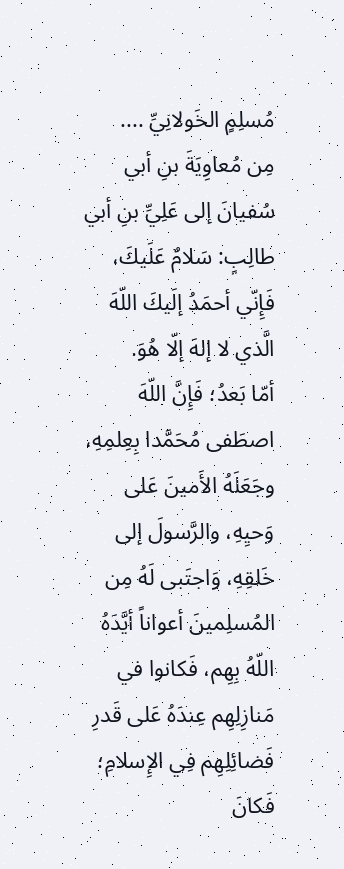مُسلِمٍ الخَولانِيِّ ....
مِن مُعاوِيَةَ بنِ أبي سُفيانَ إلى عَلِيِّ بنِ أبي طالِبٍ: سَلامٌ عَلَيكَ، فَإِنّي أحمَدُ إلَيكَ اللّهَ الَّذي لا إلهَ إلّا هُوَ.
أمّا بَعدُ؛ فَإِنَّ اللّهَ اصطَفى مُحَمَّدا بِعِلمِهِ، وجَعَلَهُ الأَمينَ عَلى وَحيِهِ، والرَّسولَ إلى خَلقِهِ، وَاجتَبى لَهُ مِن المُسلِمينَ أعواناً أيَّدَهُ اللّهُ بِهِم، فَكانوا في مَنازِلِهِم عِندَهُ عَلى قَدرِ فَضائِلِهِم فِي الإِسلامِ؛ فَكانَ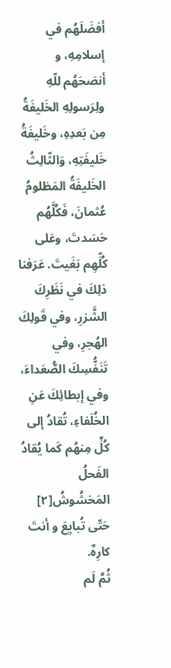أفضَلَهُم في إسلامِهِ، و أنصَحَهُم للّهِ ولِرَسولِهِ الخَليفَةُ مِن بَعدِهِ، وخَليفَةُ خَليفَتِهِ، وَالثّالِثُ الخَليفَةُ المَظلومُ عُثمانَ، فَكُلَّهُم حَسَدتَ، وعَلى كُلِّهِم بَغَيتَ. عَرَفنا ذلِكَ في نَظَرِكَ الشَّزرِ، وفي قَولِكَ الهُجرِ، وفي تَنَفُّسِكَ الصُّعَداءَ، وفي إبطائِكَ عَنِ الخُلَفاءِ، تُقادُ إلى كُلٍّ مِنهُم كَما يُقادُ الفَحلُ المَخشُوشُ[٢] حَتّى تُبايِعَ و أنتَ كارِهٌ.
ثُمَّ لَم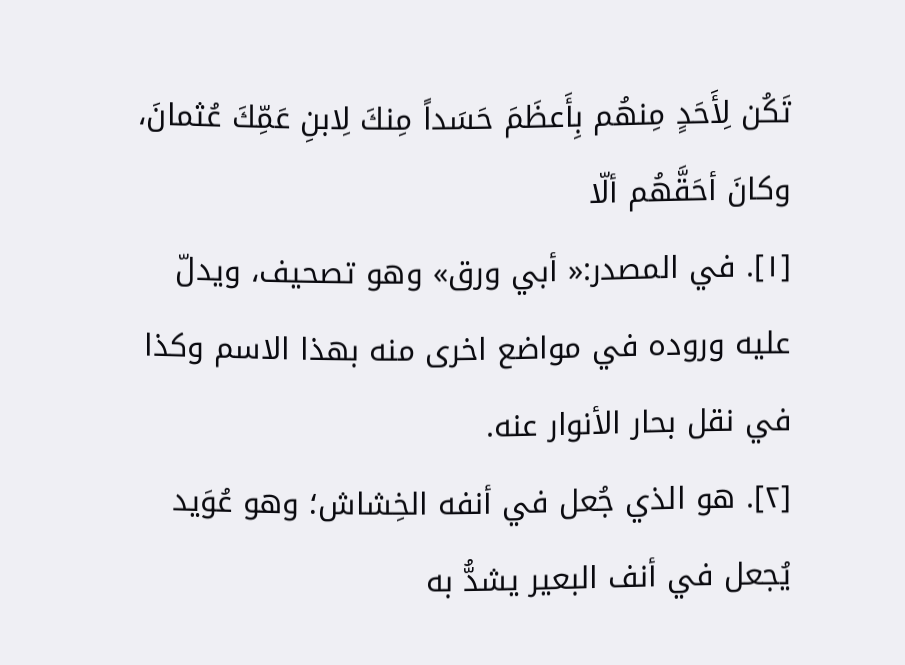تَكُن لِأَحَدٍ مِنهُم بِأَعظَمَ حَسَداً مِنكَ لِابنِ عَمِّكَ عُثمانَ، وكانَ أحَقَّهُم ألّا
[١]. في المصدر:« أبي ورق» وهو تصحيف، ويدلّ عليه وروده في مواضع اخرى منه بهذا الاسم وكذا في نقل بحار الأنوار عنه.
[٢]. هو الذي جُعل في أنفه الخِشاش؛ وهو عُوَيد يُجعل في أنف البعير يشدُّ به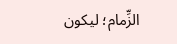الزِّمام؛ ليكون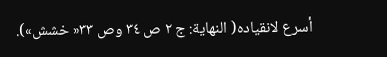أسرع لانقياده( النهاية: ج ٢ ص ٣٤ وص ٣٣« خشش»).